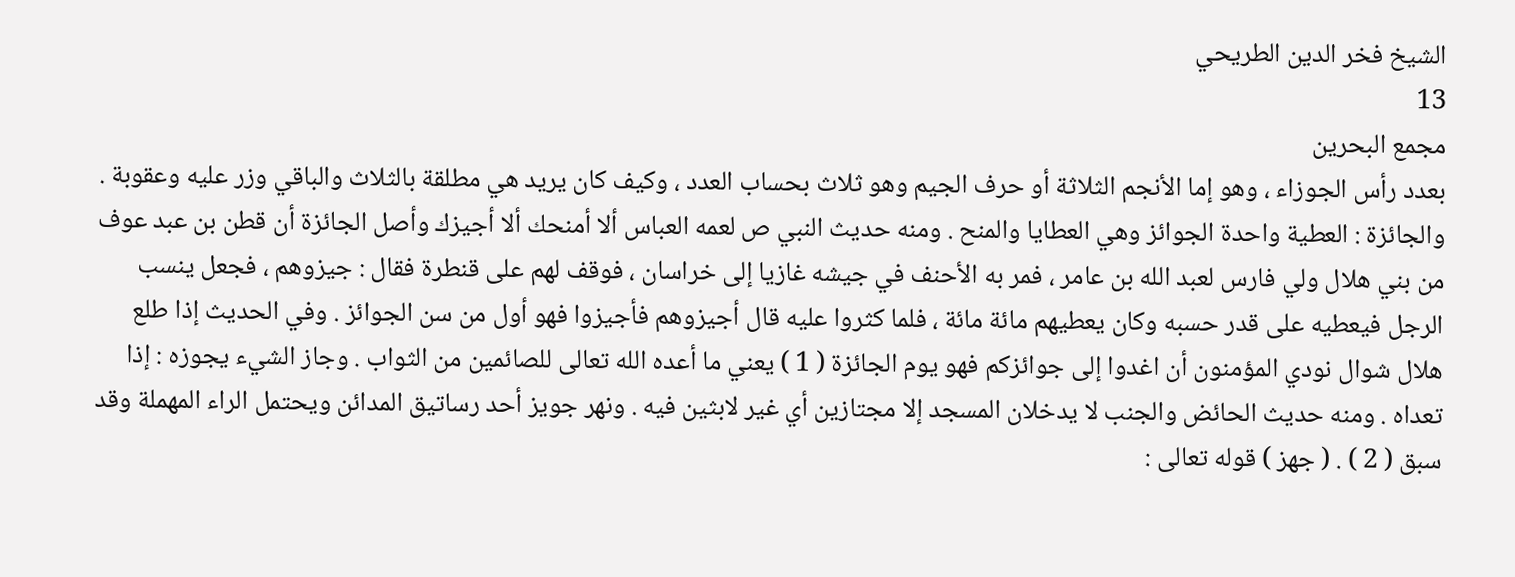الشيخ فخر الدين الطريحي
13
مجمع البحرين
بعدد رأس الجوزاء ، وهو إما الأنجم الثلاثة أو حرف الجيم وهو ثلاث بحساب العدد ، وكيف كان يريد هي مطلقة بالثلاث والباقي وزر عليه وعقوبة . والجائزة : العطية واحدة الجوائز وهي العطايا والمنح . ومنه حديث النبي ص لعمه العباس ألا أمنحك ألا أجيزك وأصل الجائزة أن قطن بن عبد عوف من بني هلال ولي فارس لعبد الله بن عامر ، فمر به الأحنف في جيشه غازيا إلى خراسان ، فوقف لهم على قنطرة فقال : جيزوهم ، فجعل ينسب الرجل فيعطيه على قدر حسبه وكان يعطيهم مائة مائة ، فلما كثروا عليه قال أجيزوهم فأجيزوا فهو أول من سن الجوائز . وفي الحديث إذا طلع هلال شوال نودي المؤمنون أن اغدوا إلى جوائزكم فهو يوم الجائزة ( 1 ) يعني ما أعده الله تعالى للصائمين من الثواب . وجاز الشيء يجوزه : إذا تعداه . ومنه حديث الحائض والجنب لا يدخلان المسجد إلا مجتازين أي غير لابثين فيه . ونهر جويز أحد رساتيق المدائن ويحتمل الراء المهملة وقد سبق ( 2 ) . ( جهز ) قوله تعالى :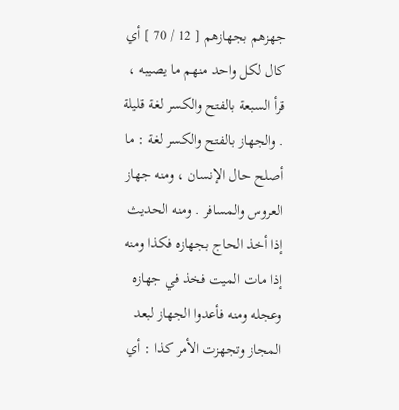جهزهم بجهازهم [ 12 / 70 ] أي كال لكل واحد منهم ما يصيبه ، قرأ السبعة بالفتح والكسر لغة قليلة . والجهاز بالفتح والكسر لغة : ما أصلح حال الإنسان ، ومنه جهاز العروس والمسافر . ومنه الحديث إذا أخذ الحاج بجهازه فكذا ومنه إذا مات الميت فخذ في جهازه وعجله ومنه فأعدوا الجهاز لبعد المجاز وتجهزت الأمر كذا : أي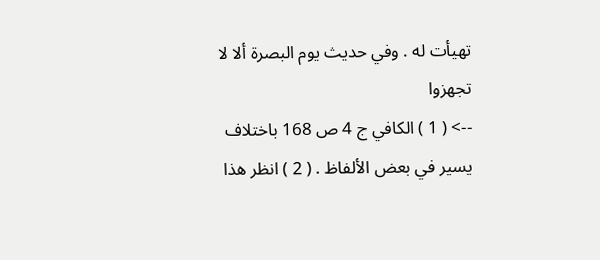تهيأت له . وفي حديث يوم البصرة ألا لا تجهزوا
--> ( 1 ) الكافي ج 4 ص 168 باختلاف يسير في بعض الألفاظ . ( 2 ) انظر هذا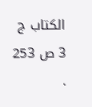الكتاب ج 3 ص 253 .